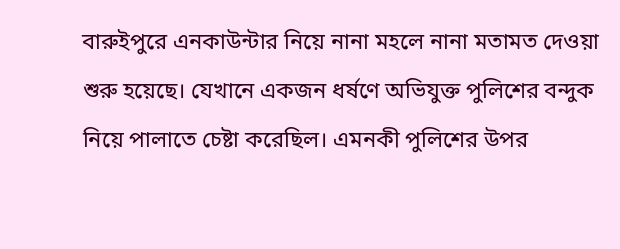বারুইপুরে এনকাউন্টার নিয়ে নানা মহলে নানা মতামত দেওয়া শুরু হয়েছে। যেখানে একজন ধর্ষণে অভিযুক্ত পুলিশের বন্দুক নিয়ে পালাতে চেষ্টা করেছিল। এমনকী পুলিশের উপর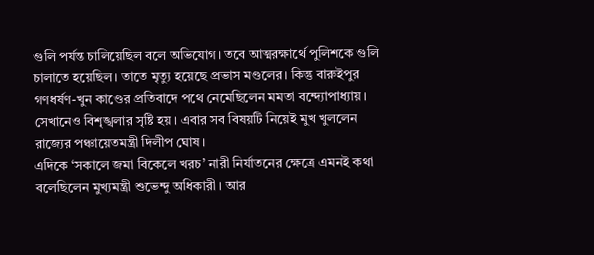গুলি পর্যন্ত চালিয়েছিল বলে অভিযোগ। তবে আত্মরক্ষার্থে পুলিশকে গুলি চালাতে হয়েছিল। তাতে মৃত্যু হয়েছে প্রভাস মণ্ডলের। কিন্তু বারুইপুর গণধর্ষণ-খুন কাণ্ডের প্রতিবাদে পথে নেমেছিলেন মমতা বন্দ্যোপাধ্যায়। সেখানেও বিশৃঙ্খলার সৃষ্টি হয়। এবার সব বিষয়টি নিয়েই মুখ খুললেন রাজ্যের পঞ্চায়েতমন্ত্রী দিলীপ ঘোষ।
এদিকে ‘সকালে জমা বিকেলে খরচ’ নারী নির্যাতনের ক্ষেত্রে এমনই কথা বলেছিলেন মুখ্যমন্ত্রী শুভেন্দু অধিকারী। আর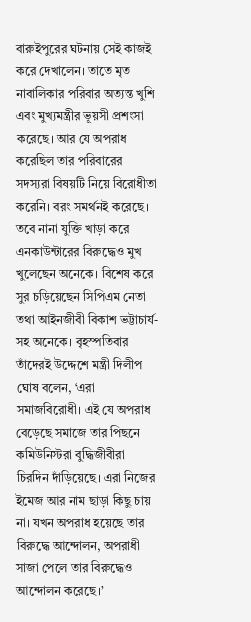বারুইপুরের ঘটনায় সেই কাজই করে দেখালেন। তাতে মৃত নাবালিকার পরিবার অত্যন্ত খুশি এবং মুখ্যমন্ত্রীর ভূয়সী প্রশংসা করেছে। আর যে অপরাধ করেছিল তার পরিবারের সদস্যরা বিষয়টি নিয়ে বিরোধীতা করেনি। বরং সমর্থনই করেছে। তবে নানা যুক্তি খাড়া করে এনকাউন্টারের বিরুদ্ধেও মুখ খুলেছেন অনেকে। বিশেষ করে সুর চড়িয়েছেন সিপিএম নেতা তথা আইনজীবী বিকাশ ভট্টাচার্য-সহ অনেকে। বৃহস্পতিবার তাঁদেরই উদ্দেশে মন্ত্রী দিলীপ ঘোষ বলেন, ‘এরা সমাজবিরোধী। এই যে অপরাধ বেড়েছে সমাজে তার পিছনে কমিউনিস্টরা বুদ্ধিজীবীরা চিরদিন দাঁড়িয়েছে। এরা নিজের ইমেজ আর নাম ছাড়া কিছু চায় না। যখন অপরাধ হয়েছে তার বিরুদ্ধে আন্দোলন, অপরাধী সাজা পেলে তার বিরুদ্ধেও আন্দোলন করেছে।’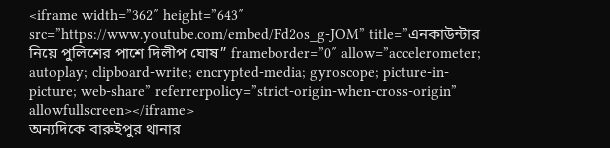<iframe width=”362″ height=”643″ src=”https://www.youtube.com/embed/Fd2os_g-JOM” title=”এনকাউন্টার নিয়ে পুলিশের পাশে দিলীপ ঘোষ” frameborder=”0″ allow=”accelerometer; autoplay; clipboard-write; encrypted-media; gyroscope; picture-in-picture; web-share” referrerpolicy=”strict-origin-when-cross-origin” allowfullscreen></iframe>
অন্যদিকে বারুইপুর থানার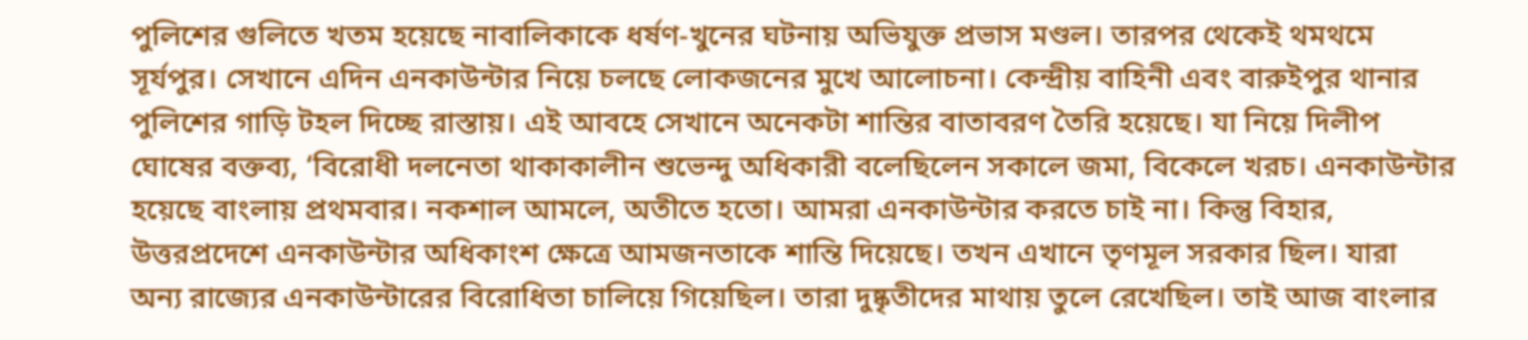পুলিশের গুলিতে খতম হয়েছে নাবালিকাকে ধর্ষণ-খুনের ঘটনায় অভিযুক্ত প্রভাস মণ্ডল। তারপর থেকেই থমথমে সূর্যপুর। সেখানে এদিন এনকাউন্টার নিয়ে চলছে লোকজনের মুখে আলোচনা। কেন্দ্রীয় বাহিনী এবং বারুইপুর থানার পুলিশের গাড়ি টহল দিচ্ছে রাস্তায়। এই আবহে সেখানে অনেকটা শান্তির বাতাবরণ তৈরি হয়েছে। যা নিয়ে দিলীপ ঘোষের বক্তব্য, ‘বিরোধী দলনেতা থাকাকালীন শুভেন্দু অধিকারী বলেছিলেন সকালে জমা, বিকেলে খরচ। এনকাউন্টার হয়েছে বাংলায় প্রথমবার। নকশাল আমলে, অতীতে হতো। আমরা এনকাউন্টার করতে চাই না। কিন্তু বিহার, উত্তরপ্রদেশে এনকাউন্টার অধিকাংশ ক্ষেত্রে আমজনতাকে শান্তি দিয়েছে। তখন এখানে তৃণমূল সরকার ছিল। যারা অন্য রাজ্যের এনকাউন্টারের বিরোধিতা চালিয়ে গিয়েছিল। তারা দুষ্কৃতীদের মাথায় তুলে রেখেছিল। তাই আজ বাংলার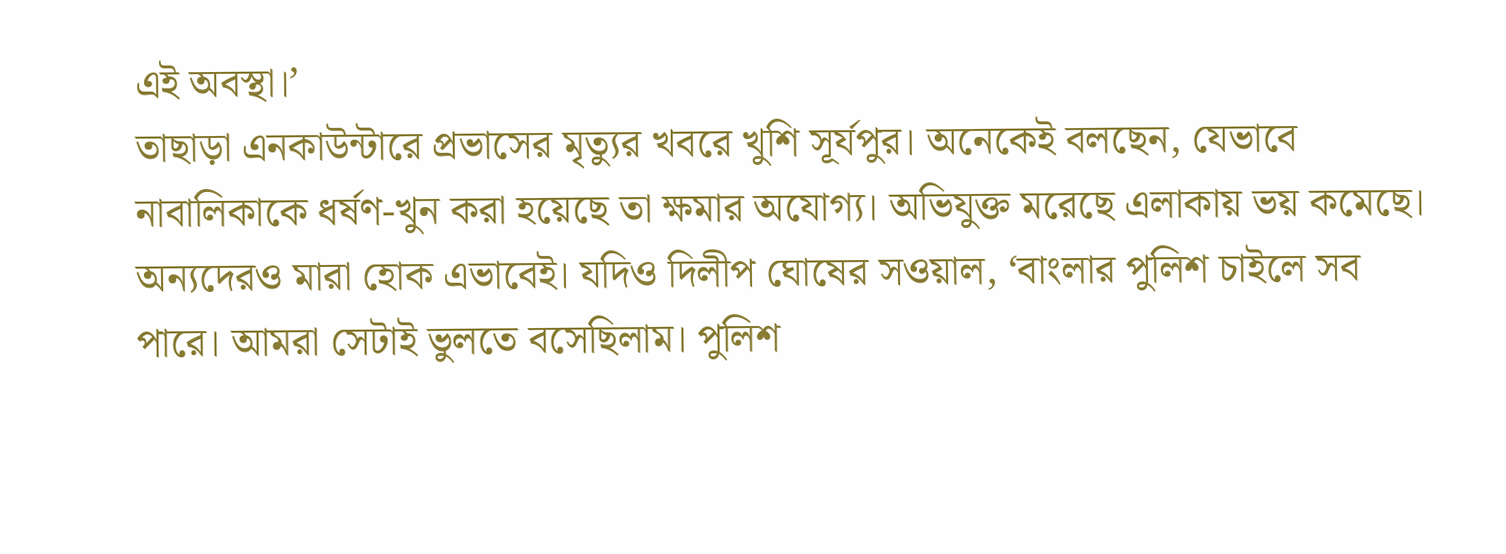এই অবস্থা।’
তাছাড়া এনকাউন্টারে প্রভাসের মৃত্যুর খবরে খুশি সূর্যপুর। অনেকেই বলছেন, যেভাবে নাবালিকাকে ধর্ষণ-খুন করা হয়েছে তা ক্ষমার অযোগ্য। অভিযুক্ত মরেছে এলাকায় ভয় কমেছে। অন্যদেরও মারা হোক এভাবেই। যদিও দিলীপ ঘোষের সওয়াল, ‘বাংলার পুলিশ চাইলে সব পারে। আমরা সেটাই ভুলতে বসেছিলাম। পুলিশ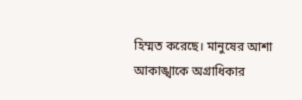হিম্মত করেছে। মানুষের আশা আকাঙ্খাকে অগ্রাধিকার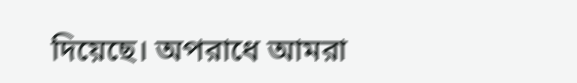দিয়েছে। অপরাধে আমরা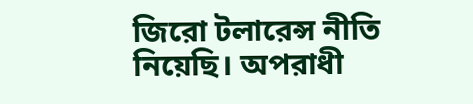জিরো টলারেন্স নীতি নিয়েছি। অপরাধী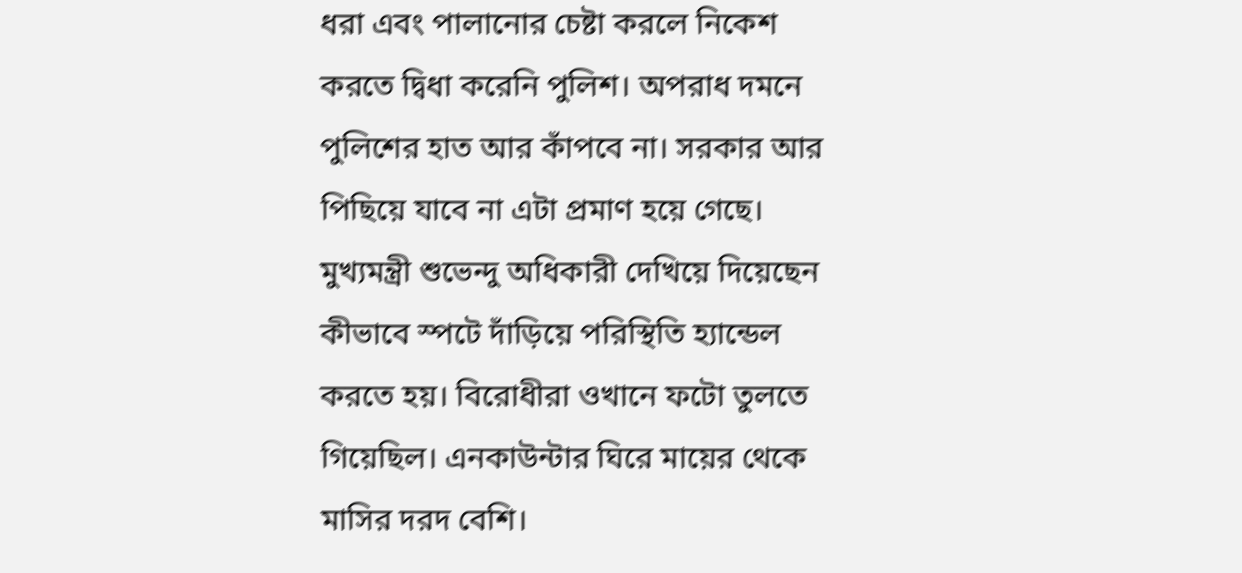ধরা এবং পালানোর চেষ্টা করলে নিকেশ করতে দ্বিধা করেনি পুলিশ। অপরাধ দমনে পুলিশের হাত আর কাঁপবে না। সরকার আর পিছিয়ে যাবে না এটা প্রমাণ হয়ে গেছে। মুখ্যমন্ত্রী শুভেন্দু অধিকারী দেখিয়ে দিয়েছেন কীভাবে স্পটে দাঁড়িয়ে পরিস্থিতি হ্যান্ডেল করতে হয়। বিরোধীরা ওখানে ফটো তুলতে গিয়েছিল। এনকাউন্টার ঘিরে মায়ের থেকে মাসির দরদ বেশি।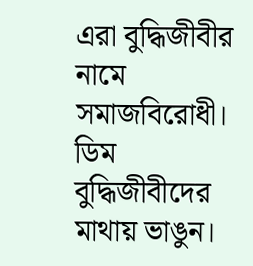এরা বুদ্ধিজীবীর নামে সমাজবিরোধী। ডিম বুদ্ধিজীবীদের মাথায় ভাঙুন।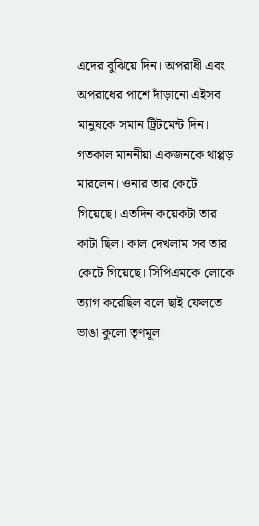এদের বুঝিয়ে দিন। অপরাধী এবং অপরাধের পাশে দাঁড়ানো এইসব মানুষকে সমান ট্রিটমেন্ট দিন। গতকাল মাননীয়া একজনকে থাপ্পড় মারলেন। ওনার তার কেটে গিয়েছে। এতদিন কয়েকটা তার কাটা ছিল। কাল দেখলাম সব তার কেটে গিয়েছে। সিপিএমকে লোকে ত্যাগ করেছিল বলে ছাই ফেলতে ভাঙা কুলো তৃণমূল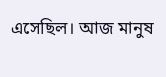এসেছিল। আজ মানুষ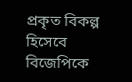প্রকৃত বিকল্প হিসেবে বিজেপিকে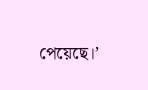পেয়েছে।’